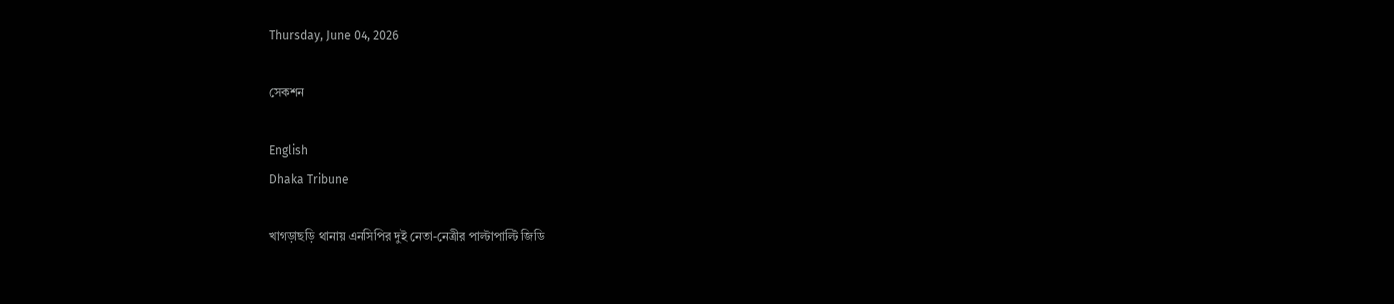Thursday, June 04, 2026

সেকশন

English
Dhaka Tribune

খাগড়াছড়ি থানায় এনসিপির দুই নেতা-নেত্রীর পাল্টাপাল্টি জিডি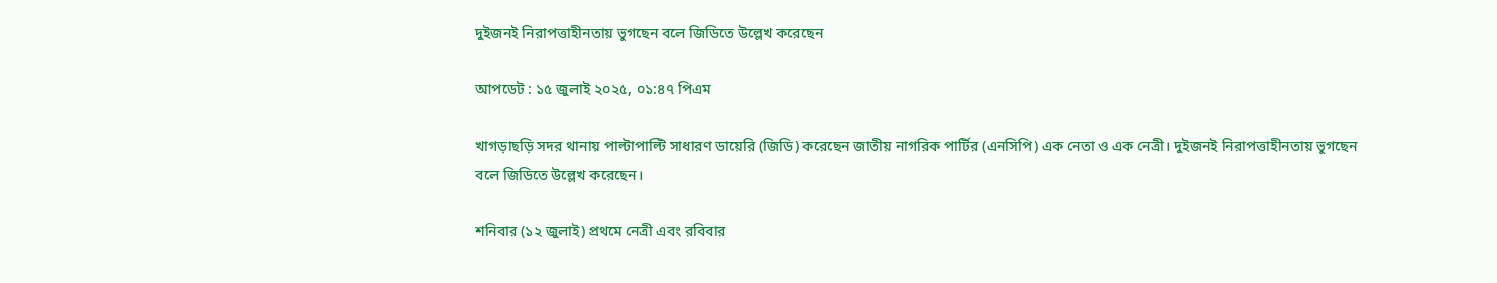দুইজনই নিরাপত্তাহীনতায় ভুগছেন বলে জিডিতে উল্লেখ করেছেন

আপডেট : ১৫ জুলাই ২০২৫, ০১:৪৭ পিএম

খাগড়াছড়ি সদর থানায় পাল্টাপাল্টি সাধারণ ডায়েরি (জিডি) করেছেন জাতীয় নাগরিক পার্টির (এনসিপি) এক নেতা ও এক নেত্রী। দুইজনই নিরাপত্তাহীনতায় ভুগছেন বলে জিডিতে উল্লেখ করেছেন।

শনিবার (১২ জুলাই) প্রথমে নেত্রী এবং রবিবার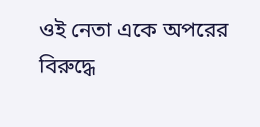ওই নেতা একে অপরের বিরুদ্ধে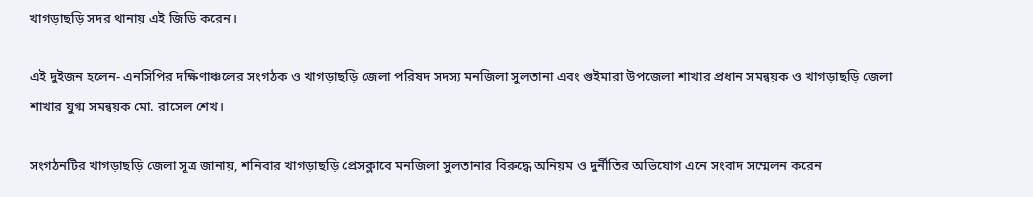খাগড়াছড়ি সদর থানায় এই জিডি করেন।

এই দুইজন হলেন- এনসিপির দক্ষিণাঞ্চলের সংগঠক ও খাগড়াছড়ি জেলা পরিষদ সদস্য মনজিলা সুলতানা এবং গুইমারা উপজেলা শাখার প্রধান সমন্বয়ক ও খাগড়াছড়ি জেলা শাখার যুগ্ম সমন্বয়ক মো. রাসেল শেখ।

সংগঠনটির খাগড়াছড়ি জেলা সূত্র জানায়, শনিবার খাগড়াছড়ি প্রেসক্লাবে মনজিলা সুলতানার বিরুদ্ধে অনিয়ম ও দুর্নীতির অভিযোগ এনে সংবাদ সম্মেলন করেন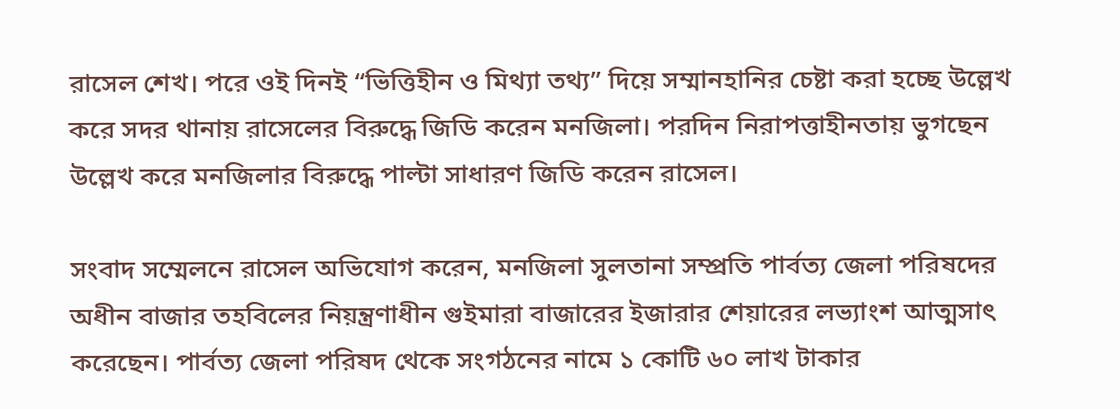রাসেল শেখ। পরে ওই দিনই “ভিত্তিহীন ও মিথ্যা তথ্য” দিয়ে সম্মানহানির চেষ্টা করা হচ্ছে উল্লেখ করে সদর থানায় রাসেলের বিরুদ্ধে জিডি করেন মনজিলা। পরদিন নিরাপত্তাহীনতায় ভুগছেন উল্লেখ করে মনজিলার বিরুদ্ধে পাল্টা সাধারণ জিডি করেন রাসেল।

সংবাদ সম্মেলনে রাসেল অভিযোগ করেন, মনজিলা সুলতানা সম্প্রতি পার্বত্য জেলা পরিষদের অধীন বাজার তহবিলের নিয়ন্ত্রণাধীন গুইমারা বাজারের ইজারার শেয়ারের লভ্যাংশ আত্মসাৎ করেছেন। পার্বত্য জেলা পরিষদ থেকে সংগঠনের নামে ১ কোটি ৬০ লাখ টাকার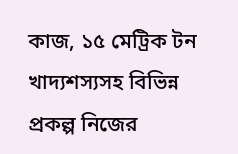কাজ, ১৫ মেট্রিক টন খাদ্যশস্যসহ বিভিন্ন প্রকল্প নিজের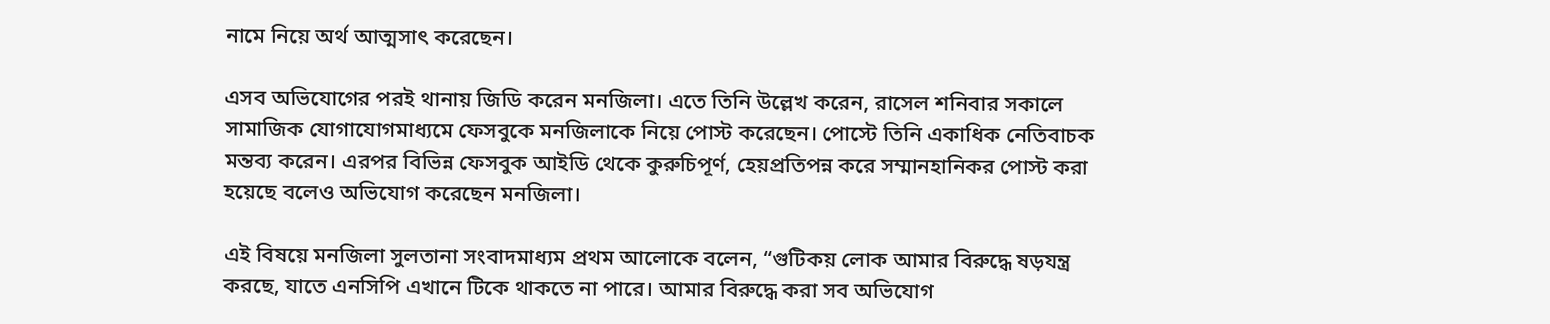নামে নিয়ে অর্থ আত্মসাৎ করেছেন।

এসব অভিযোগের পরই থানায় জিডি করেন মনজিলা। এতে তিনি উল্লেখ করেন, রাসেল শনিবার সকালে সামাজিক যোগাযোগমাধ্যমে ফেসবুকে মনজিলাকে নিয়ে পোস্ট করেছেন। পোস্টে তিনি একাধিক নেতিবাচক মন্তব্য করেন। এরপর বিভিন্ন ফেসবুক আইডি থেকে কুরুচিপূর্ণ, হেয়প্রতিপন্ন করে সম্মানহানিকর পোস্ট করা হয়েছে বলেও অভিযোগ করেছেন মনজিলা।

এই বিষয়ে মনজিলা সুলতানা সংবাদমাধ্যম প্রথম আলোকে বলেন, “গুটিকয় লোক আমার বিরুদ্ধে ষড়যন্ত্র করছে, যাতে এনসিপি এখানে টিকে থাকতে না পারে। আমার বিরুদ্ধে করা সব অভিযোগ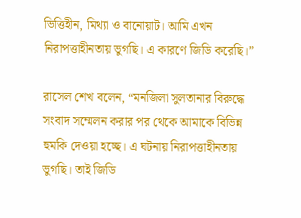ভিত্তিহীন, মিথ্যা ও বানোয়াট। আমি এখন নিরাপত্তাহীনতায় ভুগছি। এ কারণে জিডি করেছি।”

রাসেল শেখ বলেন, “মনজিলা সুলতানার বিরুদ্ধে সংবাদ সম্মেলন করার পর থেকে আমাকে বিভিন্ন হুমকি দেওয়া হচ্ছে। এ ঘটনায় নিরাপত্তাহীনতায় ভুগছি। তাই জিডি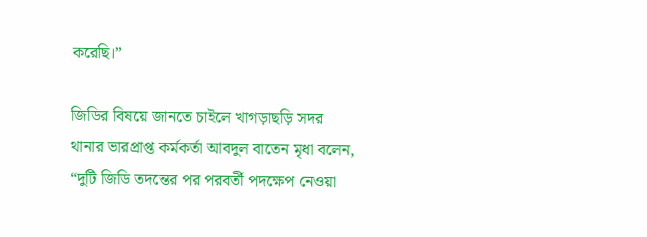করেছি।”

জিডির বিষয়ে জানতে চাইলে খাগড়াছড়ি সদর থানার ভারপ্রাপ্ত কর্মকর্তা আবদুল বাতেন মৃধা বলেন, “দুটি জিডি তদন্তের পর পরবর্তী পদক্ষেপ নেওয়া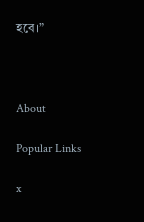হবে।”



About

Popular Links

x